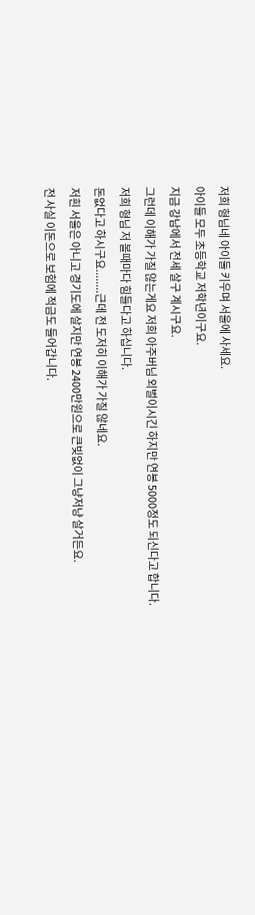저희 형님네 아이둘 키우며 서울에 사세요.
아이들 모두 초등학교 저학년이구요.
지금 강남에서 전세 살구 계시구요.
그런데 이해가 가질 않는게요 저희 아주버님 외벌이시긴 하지만 연봉 5000정도 되신다고 합니다.
저희 형님 저 볼때마다 힘들다고 하십니다.
돈없다고 하시구요........근데 전 도저히 이해가 가질 않네요.
저흰 서울은 아니고 경기도에 살지만 연봉 2400만원으로 큰빚없이 그냥저냥 살거든요.
전 사실 이돈으로 보험에 적금도 들어갑니다.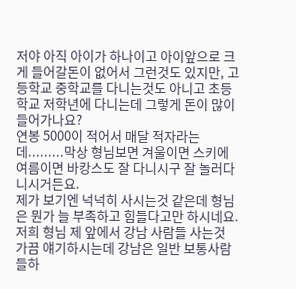저야 아직 아이가 하나이고 아이앞으로 크게 들어갈돈이 없어서 그런것도 있지만, 고등학교 중학교를 다니는것도 아니고 초등학교 저학년에 다니는데 그렇게 돈이 많이 들어가나요?
연봉 5000이 적어서 매달 적자라는데.........막상 형님보면 겨울이면 스키에 여름이면 바캉스도 잘 다니시구 잘 놀러다니시거든요.
제가 보기엔 넉넉히 사시는것 같은데 형님은 뭔가 늘 부족하고 힘들다고만 하시네요.
저희 형님 제 앞에서 강남 사람들 사는것 가끔 얘기하시는데 강남은 일반 보통사람들하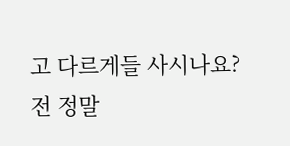고 다르게들 사시나요?
전 정말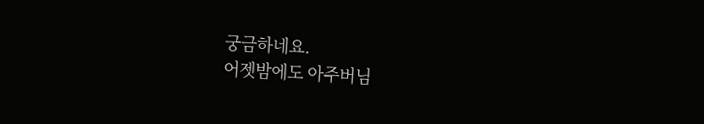궁금하네요.
어젯밤에도 아주버님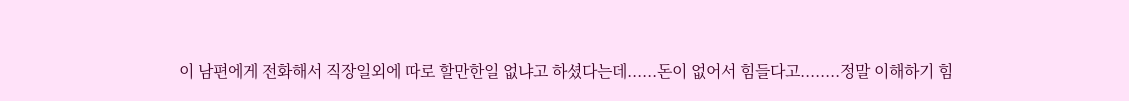이 남편에게 전화해서 직장일외에 따로 할만한일 없냐고 하셨다는데......돈이 없어서 힘들다고........정말 이해하기 힘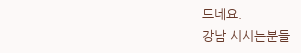드네요.
강남 시시는분들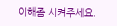이해좀 시켜주세요.